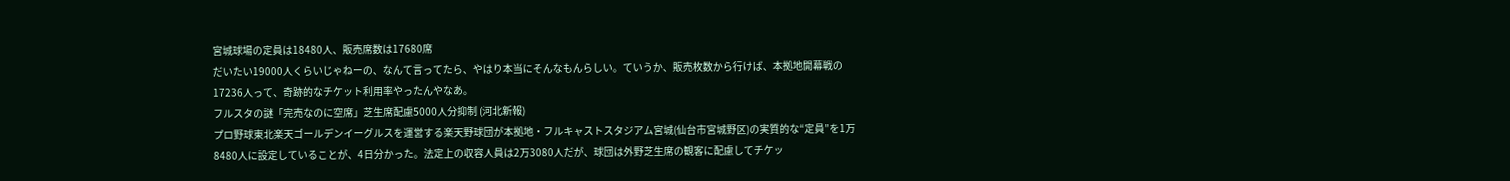宮城球場の定員は18480人、販売席数は17680席
だいたい19000人くらいじゃねーの、なんて言ってたら、やはり本当にそんなもんらしい。ていうか、販売枚数から行けば、本拠地開幕戦の17236人って、奇跡的なチケット利用率やったんやなあ。
フルスタの謎「完売なのに空席」芝生席配慮5000人分抑制 (河北新報)
プロ野球東北楽天ゴールデンイーグルスを運営する楽天野球団が本拠地・フルキャストスタジアム宮城(仙台市宮城野区)の実質的な“定員”を1万8480人に設定していることが、4日分かった。法定上の収容人員は2万3080人だが、球団は外野芝生席の観客に配慮してチケッ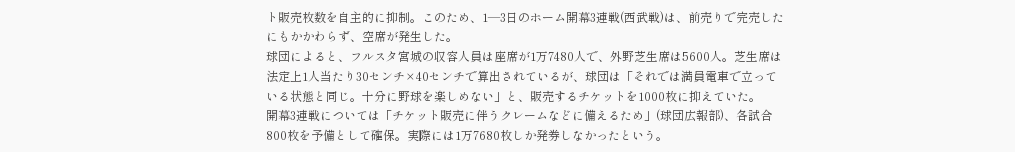ト販売枚数を自主的に抑制。このため、1―3日のホーム開幕3連戦(西武戦)は、前売りで完売したにもかかわらず、空席が発生した。
球団によると、フルスタ宮城の収容人員は座席が1万7480人で、外野芝生席は5600人。芝生席は法定上1人当たり30センチ×40センチで算出されているが、球団は「それでは満員電車で立っている状態と同じ。十分に野球を楽しめない」と、販売するチケットを1000枚に抑えていた。
開幕3連戦については「チケット販売に伴うクレームなどに備えるため」(球団広報部)、各試合800枚を予備として確保。実際には1万7680枚しか発券しなかったという。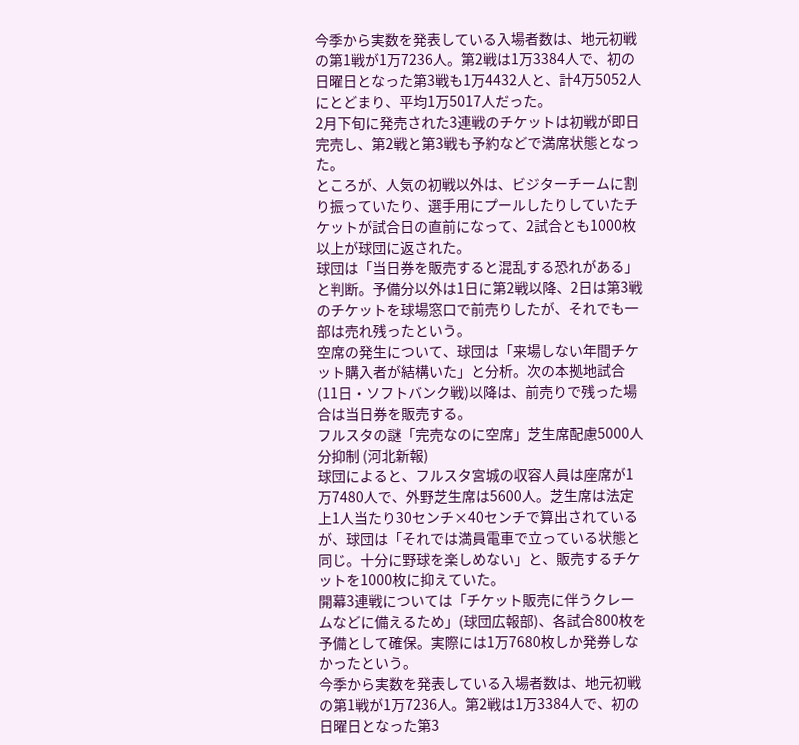今季から実数を発表している入場者数は、地元初戦の第1戦が1万7236人。第2戦は1万3384人で、初の日曜日となった第3戦も1万4432人と、計4万5052人にとどまり、平均1万5017人だった。
2月下旬に発売された3連戦のチケットは初戦が即日完売し、第2戦と第3戦も予約などで満席状態となった。
ところが、人気の初戦以外は、ビジターチームに割り振っていたり、選手用にプールしたりしていたチケットが試合日の直前になって、2試合とも1000枚以上が球団に返された。
球団は「当日券を販売すると混乱する恐れがある」と判断。予備分以外は1日に第2戦以降、2日は第3戦のチケットを球場窓口で前売りしたが、それでも一部は売れ残ったという。
空席の発生について、球団は「来場しない年間チケット購入者が結構いた」と分析。次の本拠地試合(11日・ソフトバンク戦)以降は、前売りで残った場合は当日券を販売する。
フルスタの謎「完売なのに空席」芝生席配慮5000人分抑制 (河北新報)
球団によると、フルスタ宮城の収容人員は座席が1万7480人で、外野芝生席は5600人。芝生席は法定上1人当たり30センチ×40センチで算出されているが、球団は「それでは満員電車で立っている状態と同じ。十分に野球を楽しめない」と、販売するチケットを1000枚に抑えていた。
開幕3連戦については「チケット販売に伴うクレームなどに備えるため」(球団広報部)、各試合800枚を予備として確保。実際には1万7680枚しか発券しなかったという。
今季から実数を発表している入場者数は、地元初戦の第1戦が1万7236人。第2戦は1万3384人で、初の日曜日となった第3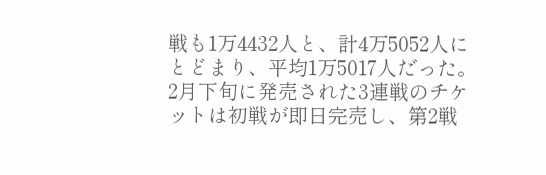戦も1万4432人と、計4万5052人にとどまり、平均1万5017人だった。
2月下旬に発売された3連戦のチケットは初戦が即日完売し、第2戦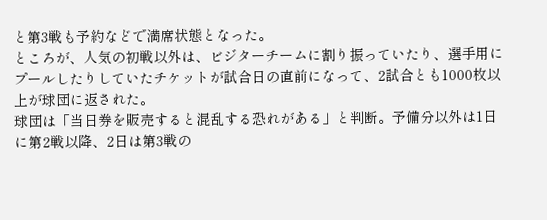と第3戦も予約などで満席状態となった。
ところが、人気の初戦以外は、ビジターチームに割り振っていたり、選手用にプールしたりしていたチケットが試合日の直前になって、2試合とも1000枚以上が球団に返された。
球団は「当日券を販売すると混乱する恐れがある」と判断。予備分以外は1日に第2戦以降、2日は第3戦の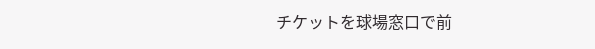チケットを球場窓口で前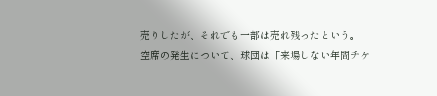売りしたが、それでも一部は売れ残ったという。
空席の発生について、球団は「来場しない年間チケ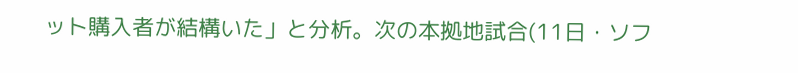ット購入者が結構いた」と分析。次の本拠地試合(11日・ソフ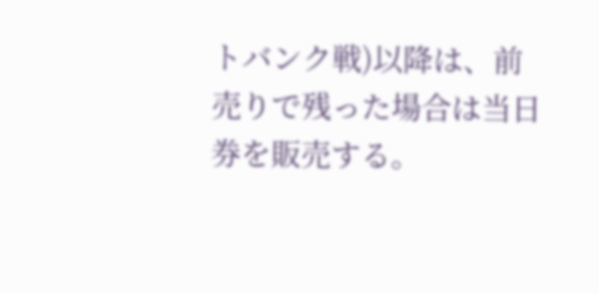トバンク戦)以降は、前売りで残った場合は当日券を販売する。